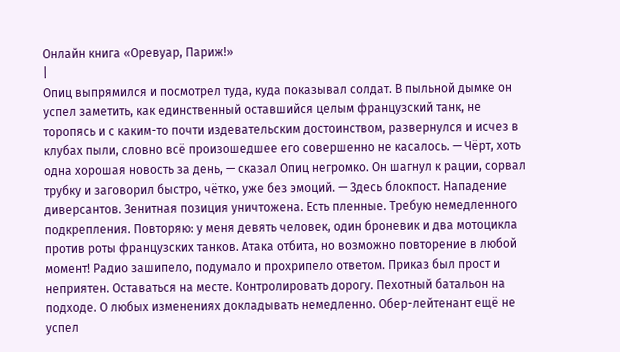Онлайн книга «Оревуар, Париж!»
|
Опиц выпрямился и посмотрел туда, куда показывал солдат. В пыльной дымке он успел заметить, как единственный оставшийся целым французский танк, не торопясь и с каким-то почти издевательским достоинством, развернулся и исчез в клубах пыли, словно всё произошедшее его совершенно не касалось. — Чёрт, хоть одна хорошая новость за день, — сказал Опиц негромко. Он шагнул к рации, сорвал трубку и заговорил быстро, чётко, уже без эмоций. — Здесь блокпост. Нападение диверсантов. Зенитная позиция уничтожена. Есть пленные. Требую немедленного подкрепления. Повторяю: у меня девять человек, один броневик и два мотоцикла против роты французских танков. Атака отбита, но возможно повторение в любой момент! Радио зашипело, подумало и прохрипело ответом. Приказ был прост и неприятен. Оставаться на месте. Контролировать дорогу. Пехотный батальон на подходе. О любых изменениях докладывать немедленно. Обер-лейтенант ещё не успел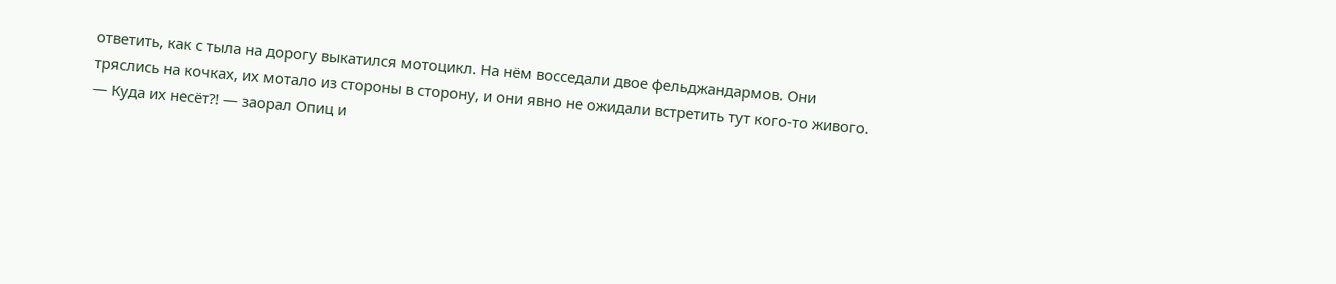ответить, как с тыла на дорогу выкатился мотоцикл. На нём восседали двое фельджандармов. Они тряслись на кочках, их мотало из стороны в сторону, и они явно не ожидали встретить тут кого-то живого. — Куда их несёт⁈ — заорал Опиц и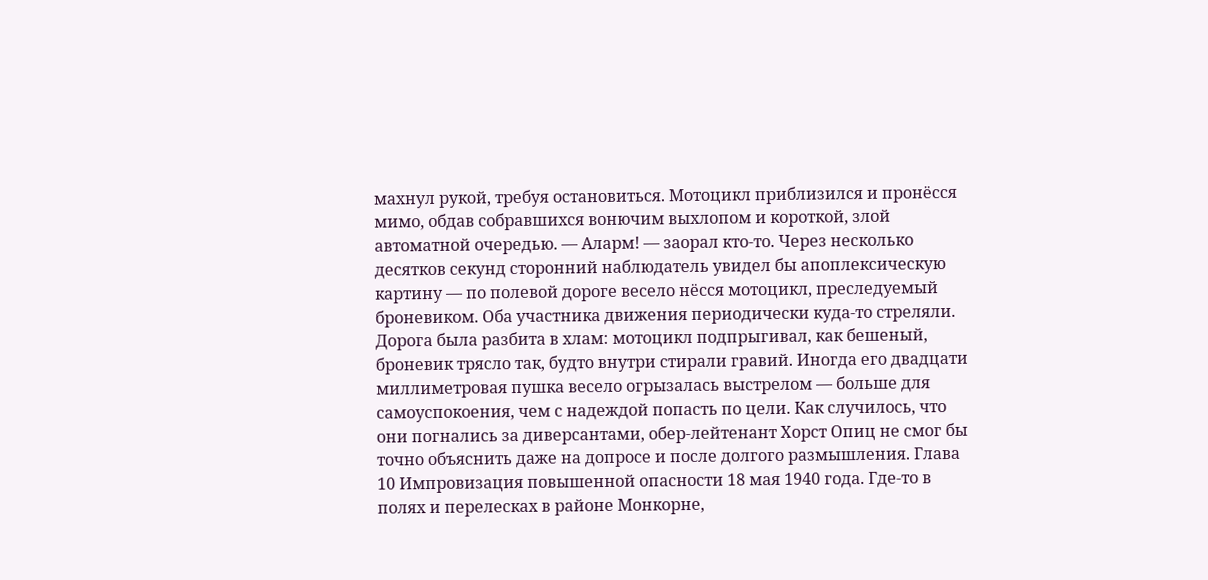махнул рукой, требуя остановиться. Мотоцикл приблизился и пронёсся мимо, обдав собравшихся вонючим выхлопом и короткой, злой автоматной очередью. — Аларм! — заорал кто-то. Через несколько десятков секунд сторонний наблюдатель увидел бы апоплексическую картину — по полевой дороге весело нёсся мотоцикл, преследуемый броневиком. Оба участника движения периодически куда-то стреляли. Дорога была разбита в хлам: мотоцикл подпрыгивал, как бешеный, броневик трясло так, будто внутри стирали гравий. Иногда его двадцати миллиметровая пушка весело огрызалась выстрелом — больше для самоуспокоения, чем с надеждой попасть по цели. Как случилось, что они погнались за диверсантами, обер-лейтенант Хорст Опиц не смог бы точно объяснить даже на допросе и после долгого размышления. Глава 10 Импровизация повышенной опасности 18 мая 1940 года. Где-то в полях и перелесках в районе Монкорне,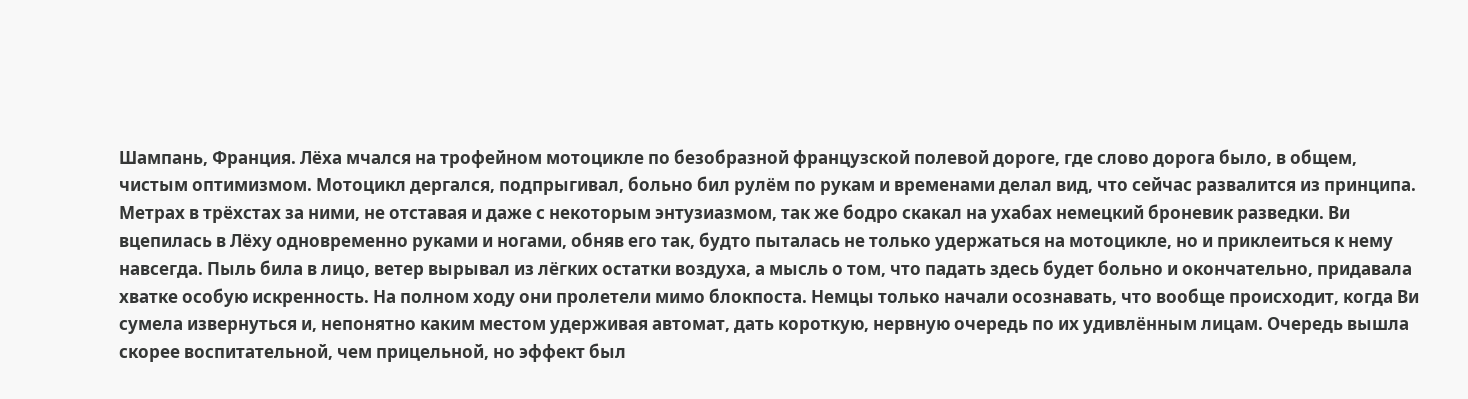Шампань, Франция. Лёха мчался на трофейном мотоцикле по безобразной французской полевой дороге, где слово дорога было, в общем, чистым оптимизмом. Мотоцикл дергался, подпрыгивал, больно бил рулём по рукам и временами делал вид, что сейчас развалится из принципа. Метрах в трёхстах за ними, не отставая и даже с некоторым энтузиазмом, так же бодро скакал на ухабах немецкий броневик разведки. Ви вцепилась в Лёху одновременно руками и ногами, обняв его так, будто пыталась не только удержаться на мотоцикле, но и приклеиться к нему навсегда. Пыль била в лицо, ветер вырывал из лёгких остатки воздуха, а мысль о том, что падать здесь будет больно и окончательно, придавала хватке особую искренность. На полном ходу они пролетели мимо блокпоста. Немцы только начали осознавать, что вообще происходит, когда Ви сумела извернуться и, непонятно каким местом удерживая автомат, дать короткую, нервную очередь по их удивлённым лицам. Очередь вышла скорее воспитательной, чем прицельной, но эффект был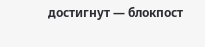достигнут — блокпост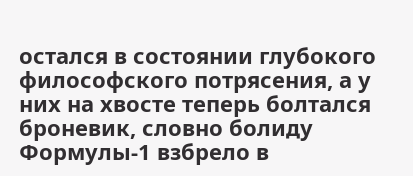остался в состоянии глубокого философского потрясения, а у них на хвосте теперь болтался броневик, словно болиду Формулы-1 взбрело в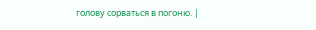голову сорваться в погоню. |